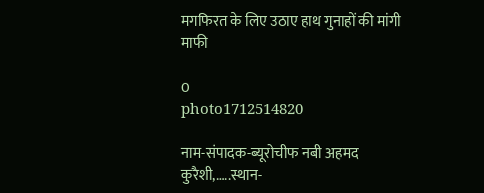मगफिरत के लिए उठाए हाथ गुनाहों की मांगी माफी

0
photo1712514820

नाम-संपादक-ब्यूरोचीफ नबी अहमद कुरैशी,…..स्थान-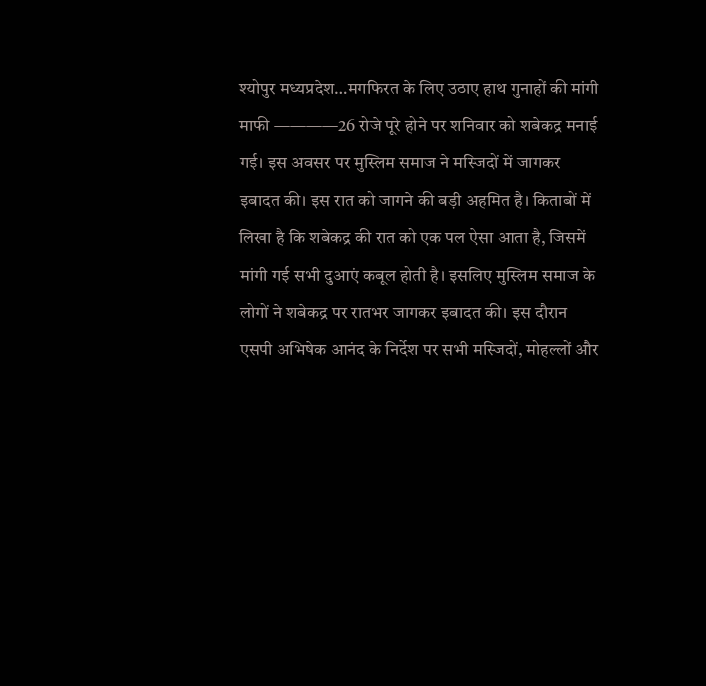श्योपुर मध्यप्रदेश…मगफिरत के लिए उठाए हाथ गुनाहों की मांगी माफी ————26 रोजे पूरे होने पर शनिवार को शबेकद्र मनाई गई। इस अवसर पर मुस्लिम समाज ने मस्जिदों में जागकर इबादत की। इस रात को जागने की बड़ी अहमित है। किताबों में लिखा है कि शबेकद्र की रात को एक पल ऐसा आता है, जिसमें मांगी गई सभी दुआएं कबूल होती है। इसलिए मुस्लिम समाज के लोगों ने शबेकद्र पर रातभर जागकर इबादत की। इस दौरान एसपी अभिषेक आनंद के निर्देश पर सभी मस्जिदों, मोहल्लों और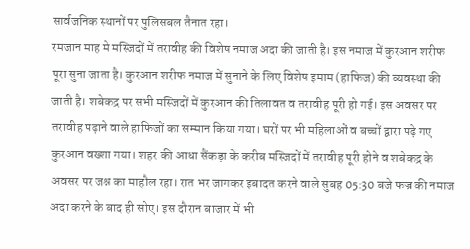सार्वजनिक स्थानों पर पुलिसबल तैनात रहा।
रमजान माह मे मस्जिदों में तरावीह की विशेष नमाज अदा की जाती है। इस नमाज में कुरआन शरीफ पूरा सुना जाता है। कुरआन शरीफ नमाज में सुनाने के लिए विशेष इमाम (हाफिज) की व्यवस्था की जाती है। शबेकद्र पर सभी मस्जिदों में कुरआन की तिलावत व तरावीह पूरी हो गई। इस अवसर पर तरावीह पढ़ाने वाले हाफिजों का सम्मान किया गया। घरों पर भी महिलाओं व बच्चों द्वारा पढ़े गए कुरआन वख्शा गया। शहर की आधा सैंकड़ा के करीब मस्जिदों में तरावीह पूरी होने व शबेकद्र के अवसर पर जश्न का माहौल रहा। रात भर जागकर इबादत करने वाले सुबह 05:30 बजे फज्र की नमाज अदा करने के बाद ही सोए। इस दौरान बाजार में भी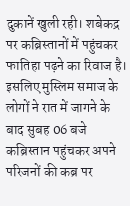दुकानें खुली रही। शबेकद्र पर कब्रिस्तानों में पहुंचकर फातिहा पढ़ने का रिवाज है। इसलिए मुस्लिम समाज के लोगों ने रात में जागने के बाद सुबह 06 बजे कब्रिस्तान पहुंचकर अपने परिजनों की कब्र पर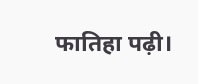फातिहा पढ़ी।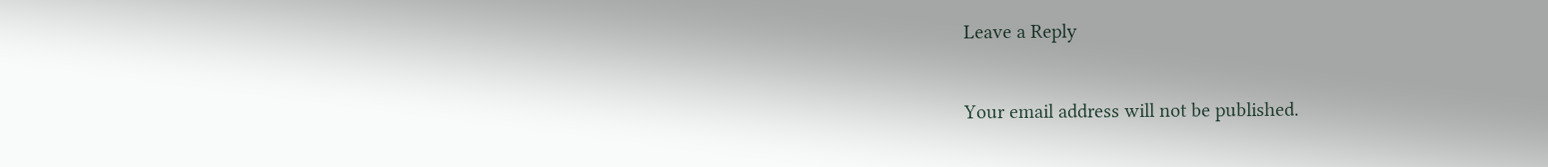Leave a Reply

Your email address will not be published.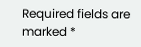Required fields are marked *